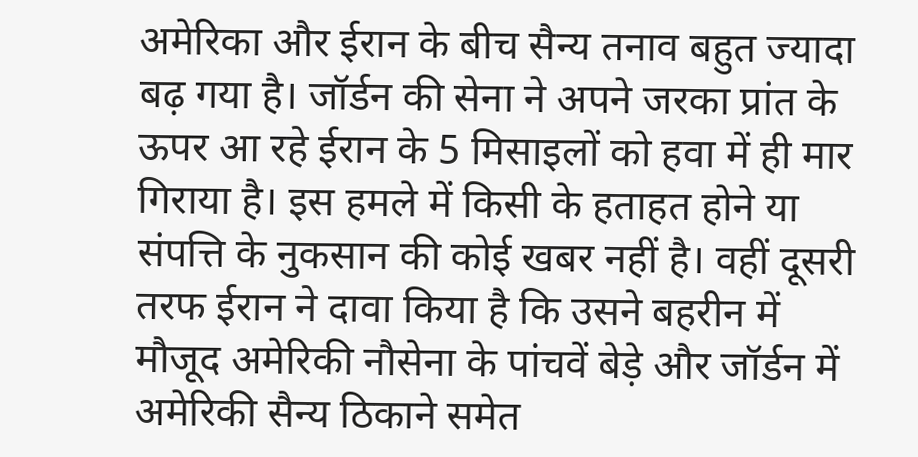अमेरिका और ईरान के बीच सैन्य तनाव बहुत ज्यादा बढ़ गया है। जॉर्डन की सेना ने अपने जरका प्रांत के ऊपर आ रहे ईरान के 5 मिसाइलों को हवा में ही मार गिराया है। इस हमले में किसी के हताहत होने या संपत्ति के नुकसान की कोई खबर नहीं है। वहीं दूसरी तरफ ईरान ने दावा किया है कि उसने बहरीन में मौजूद अमेरिकी नौसेना के पांचवें बेड़े और जॉर्डन में अमेरिकी सैन्य ठिकाने समेत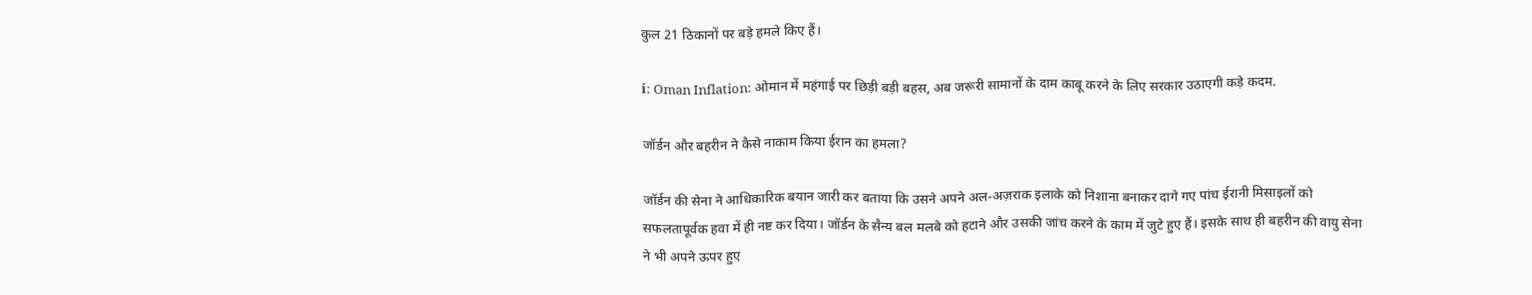कुल 21 ठिकानों पर बड़े हमले किए हैं।

ℹ: Oman Inflation: ओमान में महंगाई पर छिड़ी बड़ी बहस, अब जरूरी सामानों के दाम काबू करने के लिए सरकार उठाएगी कड़े कदम.

जॉर्डन और बहरीन ने कैसे नाकाम किया ईरान का हमला?

जॉर्डन की सेना ने आधिकारिक बयान जारी कर बताया कि उसने अपने अल-अज़राक इलाके को निशाना बनाकर दागे गए पांच ईरानी मिसाइलों को सफलतापूर्वक हवा में ही नष्ट कर दिया। जॉर्डन के सैन्य बल मलबे को हटाने और उसकी जांच करने के काम में जुटे हुए हैं। इसके साथ ही बहरीन की वायु सेना ने भी अपने ऊपर हुए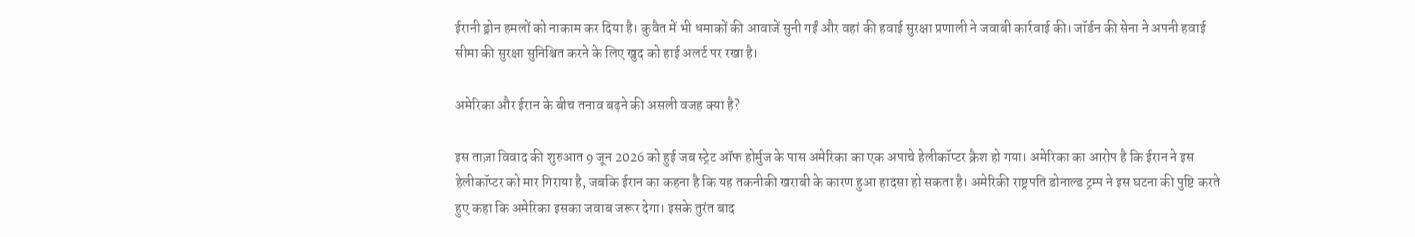ईरानी ड्रोन हमलों को नाकाम कर दिया है। कुवैत में भी धमाकों की आवाजें सुनी गईं और वहां की हवाई सुरक्षा प्रणाली ने जवाबी कार्रवाई की। जॉर्डन की सेना ने अपनी हवाई सीमा की सुरक्षा सुनिश्चित करने के लिए खुद को हाई अलर्ट पर रखा है।

अमेरिका और ईरान के बीच तनाव बढ़ने की असली वजह क्या है?

इस ताज़ा विवाद की शुरुआत 9 जून 2026 को हुई जब स्ट्रेट ऑफ होर्मुज के पास अमेरिका का एक अपाचे हेलीकॉप्टर क्रैश हो गया। अमेरिका का आरोप है कि ईरान ने इस हेलीकॉप्टर को मार गिराया है, जबकि ईरान का कहना है कि यह तकनीकी खराबी के कारण हुआ हादसा हो सकता है। अमेरिकी राष्ट्रपति डोनाल्ड ट्रम्प ने इस घटना की पुष्टि करते हुए कहा कि अमेरिका इसका जवाब जरूर देगा। इसके तुरंत बाद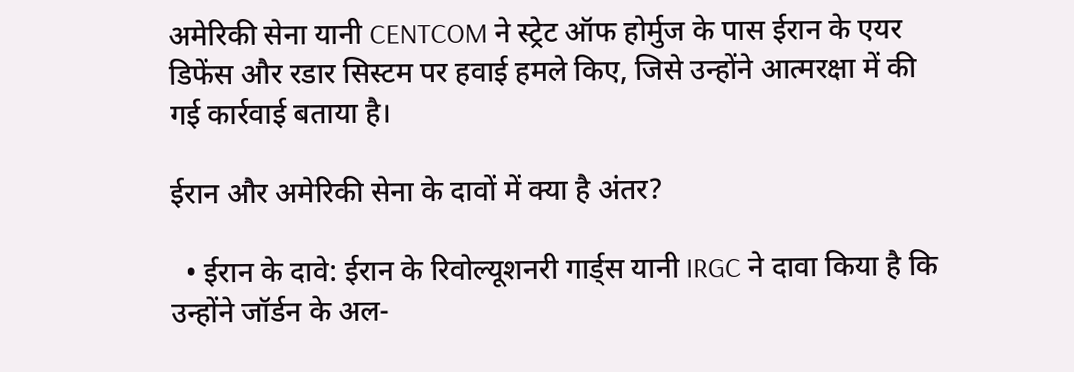अमेरिकी सेना यानी CENTCOM ने स्ट्रेट ऑफ होर्मुज के पास ईरान के एयर डिफेंस और रडार सिस्टम पर हवाई हमले किए, जिसे उन्होंने आत्मरक्षा में की गई कार्रवाई बताया है।

ईरान और अमेरिकी सेना के दावों में क्या है अंतर?

  • ईरान के दावे: ईरान के रिवोल्यूशनरी गार्ड्स यानी IRGC ने दावा किया है कि उन्होंने जॉर्डन के अल-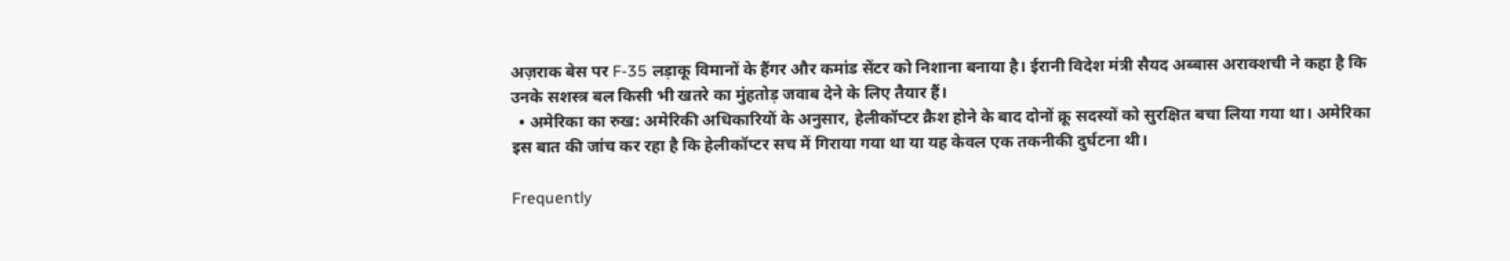अज़राक बेस पर F-35 लड़ाकू विमानों के हैंगर और कमांड सेंटर को निशाना बनाया है। ईरानी विदेश मंत्री सैयद अब्बास अराक्शची ने कहा है कि उनके सशस्त्र बल किसी भी खतरे का मुंहतोड़ जवाब देने के लिए तैयार हैं।
  • अमेरिका का रुख: अमेरिकी अधिकारियों के अनुसार, हेलीकॉप्टर क्रैश होने के बाद दोनों क्रू सदस्यों को सुरक्षित बचा लिया गया था। अमेरिका इस बात की जांच कर रहा है कि हेलीकॉप्टर सच में गिराया गया था या यह केवल एक तकनीकी दुर्घटना थी।

Frequently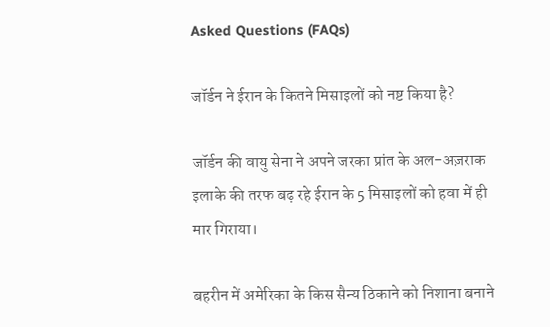Asked Questions (FAQs)

जॉर्डन ने ईरान के कितने मिसाइलों को नष्ट किया है?

जॉर्डन की वायु सेना ने अपने जरका प्रांत के अल-अज़राक इलाके की तरफ बढ़ रहे ईरान के 5 मिसाइलों को हवा में ही मार गिराया।

बहरीन में अमेरिका के किस सैन्य ठिकाने को निशाना बनाने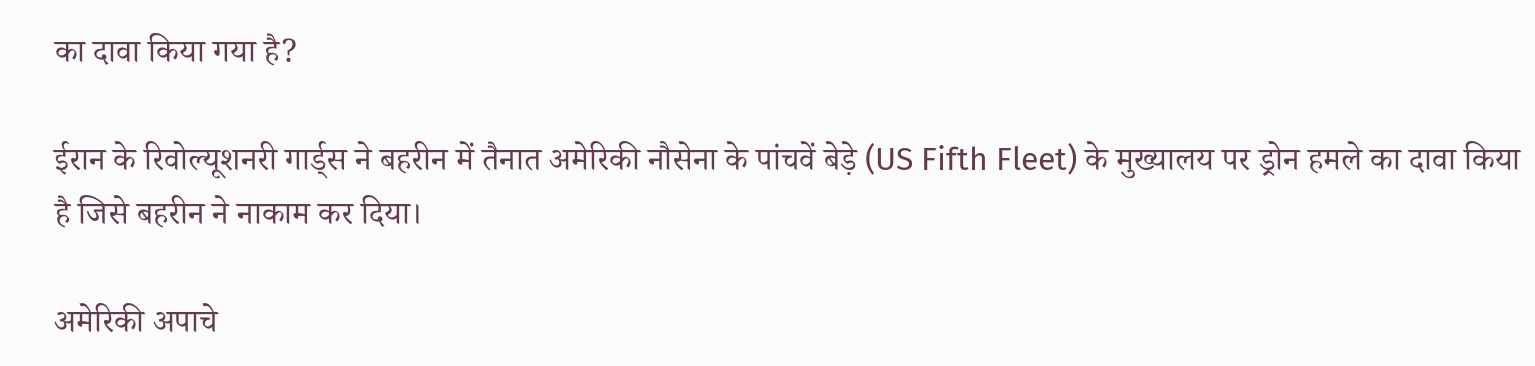का दावा किया गया है?

ईरान के रिवोल्यूशनरी गार्ड्स ने बहरीन में तैनात अमेरिकी नौसेना के पांचवें बेड़े (US Fifth Fleet) के मुख्यालय पर ड्रोन हमले का दावा किया है जिसे बहरीन ने नाकाम कर दिया।

अमेरिकी अपाचे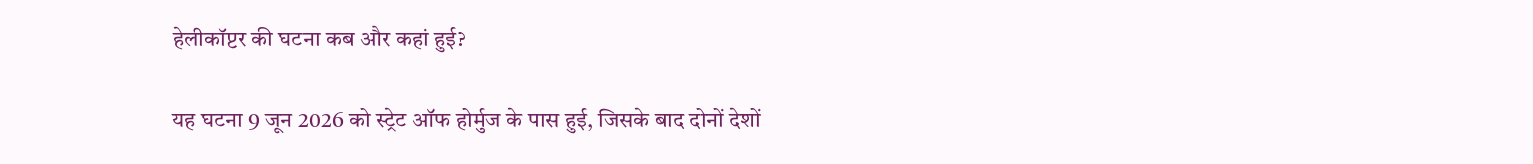हेलीकॉप्टर की घटना कब और कहां हुई?

यह घटना 9 जून 2026 को स्ट्रेट ऑफ होर्मुज के पास हुई, जिसके बाद दोनों देशों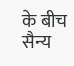के बीच सैन्य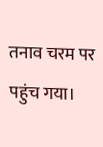तनाव चरम पर पहुंच गया।